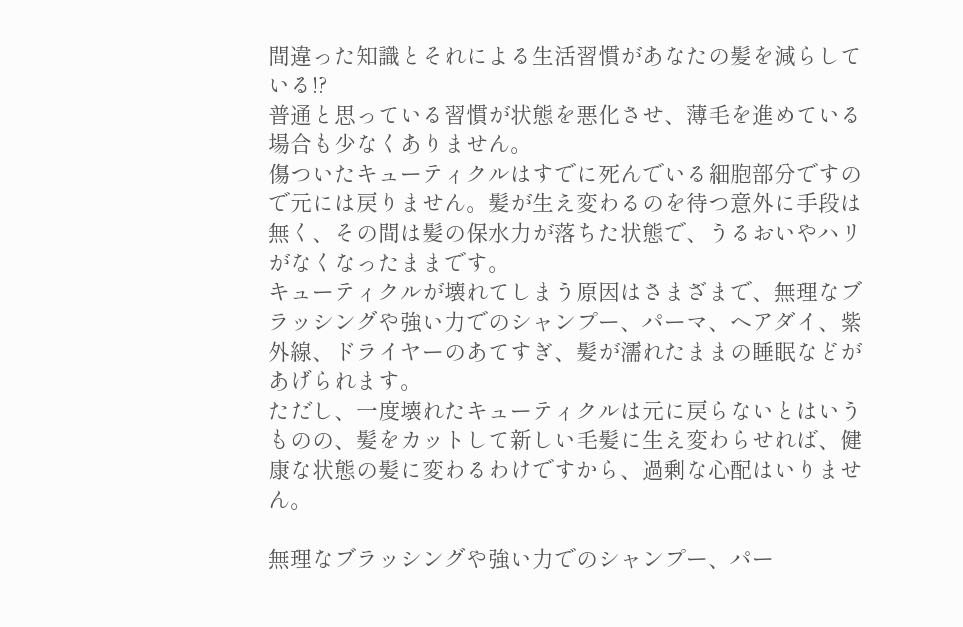間違った知識とそれによる生活習慣があなたの髪を減らしている!?
普通と思っている習慣が状態を悪化させ、薄毛を進めている場合も少なくありません。
傷ついたキューティクルはすでに死んでいる細胞部分ですので元には戻りません。髪が生え変わるのを待つ意外に手段は無く、その間は髪の保水力が落ちた状態で、うるおいやハリがなくなったままです。
キューティクルが壊れてしまう原因はさまざまで、無理なブラッシングや強い力でのシャンプー、パーマ、ヘアダイ、紫外線、ドライヤーのあてすぎ、髪が濡れたままの睡眠などがあげられます。
ただし、一度壊れたキューティクルは元に戻らないとはいうものの、髪をカットして新しい毛髪に生え変わらせれば、健康な状態の髪に変わるわけですから、過剰な心配はいりません。

無理なブラッシングや強い力でのシャンプー、パー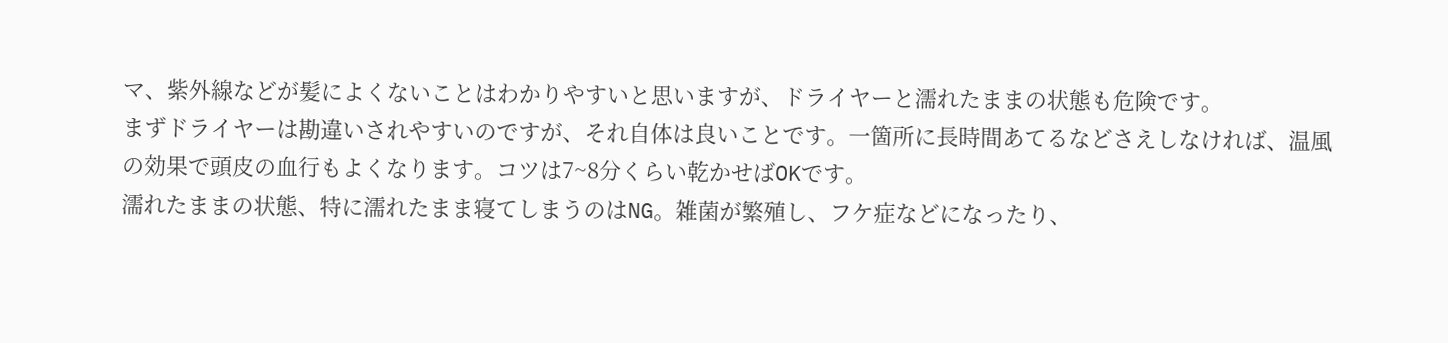マ、紫外線などが髪によくないことはわかりやすいと思いますが、ドライヤーと濡れたままの状態も危険です。
まずドライヤーは勘違いされやすいのですが、それ自体は良いことです。一箇所に長時間あてるなどさえしなければ、温風の効果で頭皮の血行もよくなります。コツは7~8分くらい乾かせばOKです。
濡れたままの状態、特に濡れたまま寝てしまうのはNG。雑菌が繁殖し、フケ症などになったり、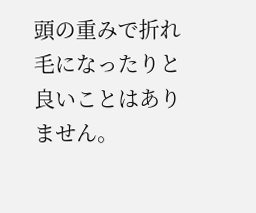頭の重みで折れ毛になったりと良いことはありません。